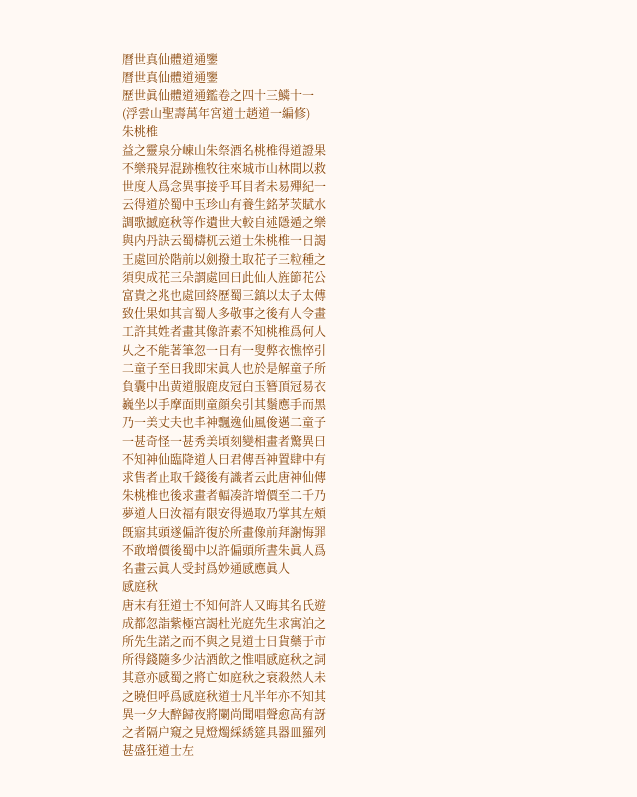曆世真仙體道通鑒
曆世真仙體道通鑒
歷世眞仙體道通鑑卷之四十三鱗十一
(浮雲山聖壽萬年宮道士趙道一編修)
朱桃椎
益之靈泉分崠山朱祭酒名桃椎得道證果
不樂飛昇混跡樵牧往來城市山林間以救
世度人爲念異事接乎耳目者未易殫紀一
云得道於蜀中玉珍山有養生銘茅茨賦水
調歌撼庭秋等作遺世大較自述隱遁之樂
與内丹訣云蜀檮杌云道士朱桃椎一日謁
王處回於階前以劍撥土取花子三粒種之
須臾成花三朵謂處回曰此仙人旌節花公
富貴之兆也處回終歷蜀三鎮以太子太傅
致仕果如其言蜀人多敬事之後有人令畫
工許其姓者畫其像許素不知桃椎爲何人
乆之不能著筆忽一日有一叟弊衣憔悴引
二童子至曰我即宋眞人也於是解童子所
負囊中出黄道服鹿皮冠白玉簪頂冠易衣
巍坐以手摩面則童顔矣引其鬚應手而黑
乃一美丈夫也丰神飄逸仙風俊邁二童子
一甚奇怪一甚秀美頃刻變相畫者驚異曰
不知神仙臨降道人曰君傳吾神置肆中有
求售者止取千錢後有識者云此唐神仙傳
朱桃椎也後求畫者輻凑許增價至二千乃
夢道人曰汝福有限安得過取乃掌其左頰
旣寤其頭遂偏許復於所畫像前拜謝悔罪
不敢增價後蜀中以許偏頭所晝朱眞人爲
名畫云眞人受封爲妙通感應眞人
感庭秋
唐末有狂道士不知何許人又晦其名氏遊
成都忽詣紫極宫謁杜光庭先生求寓泊之
所先生諾之而不與之見道士日貨藥于市
所得錢隨多少沽酒飲之惟唱感庭秋之詞
其意亦感蜀之將亡如庭秋之衰殺然人未
之曉但呼爲感庭秋道士凡半年亦不知其
異一夕大醉歸夜將闌尚聞唱聲愈高有訝
之者隔户窺之見燈燭綵綉筵具器皿羅列
甚盛狂道士左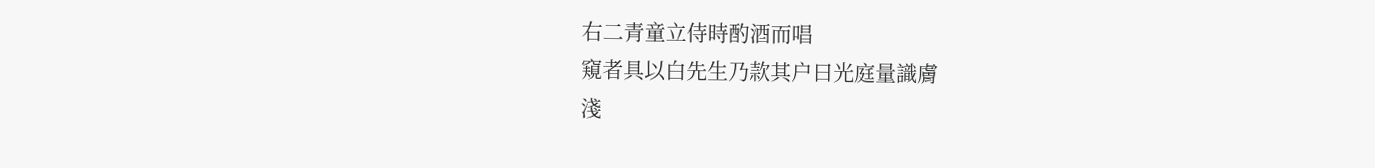右二青童立侍時酌酒而唱
窺者具以白先生乃款其户曰光庭量識膚
淺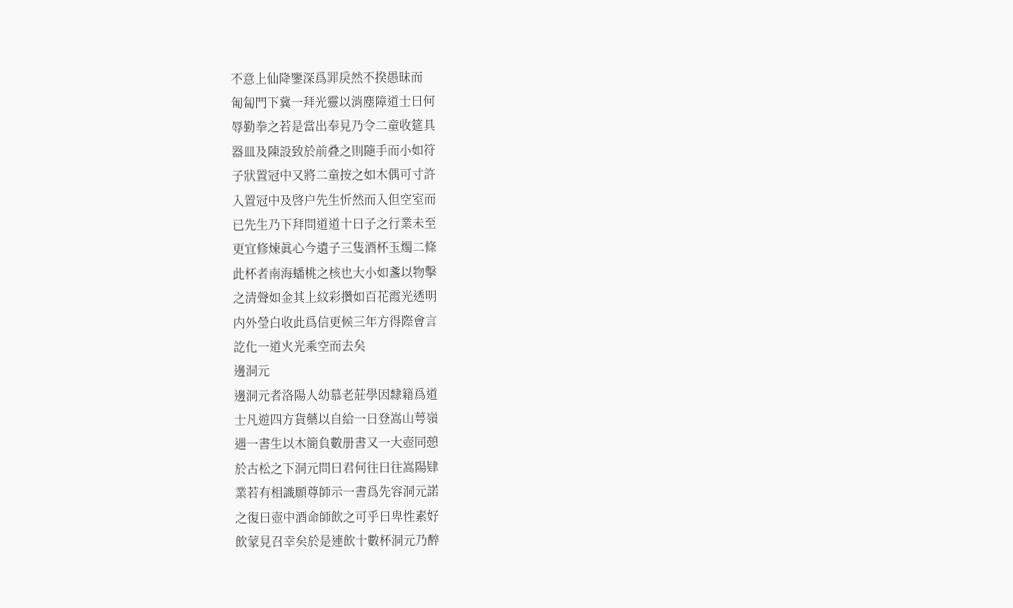不意上仙降鑒深爲罪戾然不揆愚昧而
匍匐門下冀一拜光靈以消塵障道士曰何
辱勤拳之若是當出奉見乃令二童收筵具
器皿及陳設致於前叠之則隨手而小如符
子狀置冠中又將二童按之如木偶可寸許
入置冠中及啓户先生忻然而入但空室而
已先生乃下拜問道道十曰子之行業未至
更宜修煉眞心今遺子三隻酒杯玉燭二條
此杯者南海蟠桃之核也大小如盞以物擊
之清聲如金其上紋彩攢如百花霞光透明
内外瑩白收此爲信更候三年方得際會言
訖化一道火光乘空而去矣
邊洞元
邊洞元者洛陽人幼慕老莊學因隸籍爲道
士凡遊四方貨藥以自給一日登嵩山萼嶺
遇一書生以木簡負數册書又一大壺同憩
於古松之下洞元問曰君何往曰往嵩陽肄
業若有相識願尊師示一書爲先容洞元諾
之復曰壺中酒命師飲之可乎曰卑性素好
飲蒙見召幸矣於是連飲十數杯洞元乃醉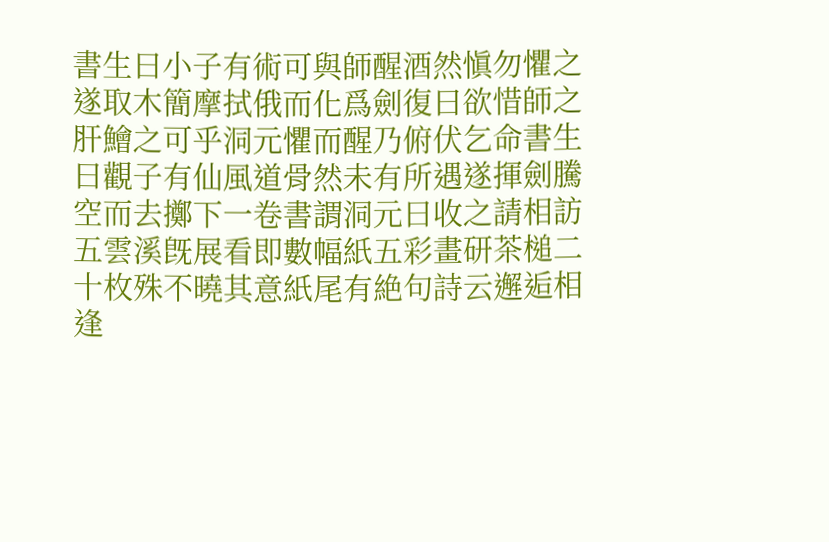書生曰小子有術可與師醒酒然愼勿懼之
遂取木簡摩拭俄而化爲劍復曰欲惜師之
肝鱠之可乎洞元懼而醒乃俯伏乞命書生
曰觀子有仙風道骨然未有所遇遂揮劍騰
空而去擲下一卷書謂洞元曰收之請相訪
五雲溪旣展看即數幅紙五彩畫研茶槌二
十枚殊不曉其意紙尾有絶句詩云邂逅相
逢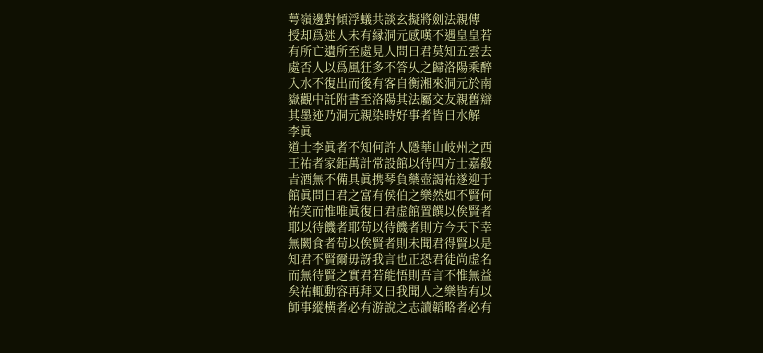萼嶺邊對傾浮蟻共談玄擬將劍法親傳
授却爲迷人未有縁洞元感嘆不遇皇皇若
有所亡遺所至處見人問曰君莫知五雲去
處否人以爲風狂多不答乆之歸洛陽乘醉
入水不復出而後有客自衡湘來洞元於南
嶽觀中託附書至洛陽其法屬交友親舊辯
其墨迹乃洞元親染時好事者皆曰水解
李眞
道士李眞者不知何許人隱華山岐州之西
王祐者家鉅萬計常設館以待四方士嘉殽
㫖酒無不備具眞携琴負藥壺謁祐遂迎于
館眞問曰君之富有侯伯之樂然如不賢何
祐笑而惟唯眞復曰君虚館置饌以俟賢者
耶以待饑者耶苟以待饑者則方今天下幸
無闕食者苟以俟賢者則未聞君得賢以是
知君不賢爾毋訝我言也正恐君徒尚虚名
而無待賢之實君若能悟則吾言不惟無益
矣祐輒動容再拜又曰我聞人之樂皆有以
師事縱横者必有游說之志讀韜略者必有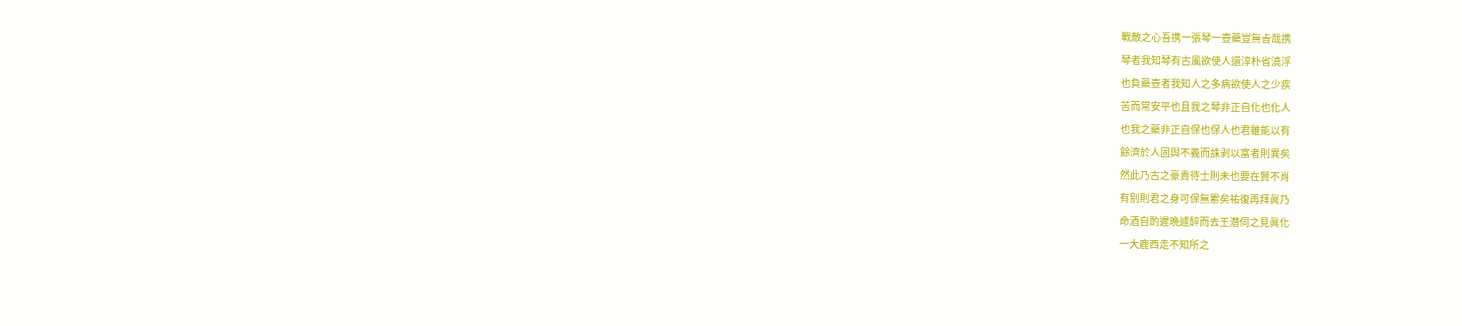戰敵之心吾携一張琴一壺藥豈無㫖哉携
琴者我知琴有古風欲使人還淳朴省澆浮
也負藥壺者我知人之多病欲使人之少疾
苦而常安平也且我之琴非正自化也化人
也我之藥非正自保也保人也君雖能以有
餘濟於人固與不義而誅剥以富者則異矣
然此乃古之豪貴待士則未也要在賢不肖
有别則君之身可保無累矣祐復再拜眞乃
命酒自酌遲晩遽醉而去王潜伺之見眞化
一大鹿西走不知所之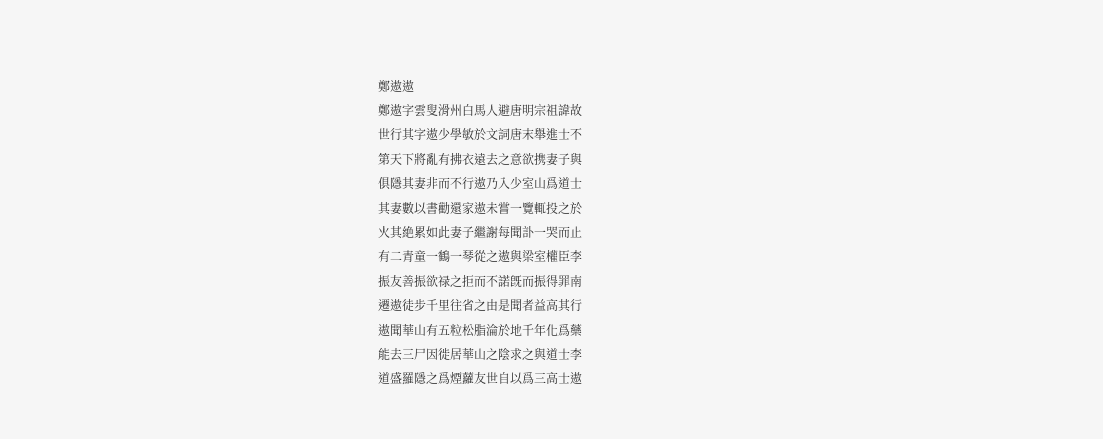鄭遨遨
鄭遨字雲叟滑州白馬人避唐明宗祖諱故
世行其字遨少學敏於文詞唐末舉進士不
第天下將亂有拂衣遠去之意欲携妻子與
俱隱其妻非而不行遨乃入少室山爲道士
其妻數以書勸還家遨未嘗一覽輒投之於
火其絶累如此妻子繼謝每聞訃一哭而止
有二青童一鶴一琴從之遨與梁室權臣李
振友善振欲禄之拒而不諾旣而振得罪南
遷遨徒步千里往省之由是聞者益高其行
遨聞華山有五粒松脂淪於地千年化爲藥
能去三尸因徙居華山之陰求之與道士李
道盛羅隱之爲煙蘿友世自以爲三高士遨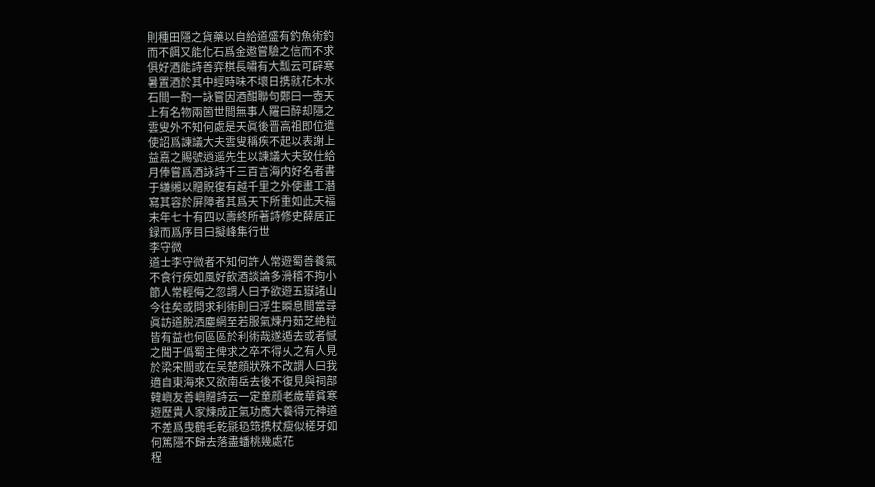則種田隱之貨藥以自給道盛有釣魚術釣
而不餌又能化石爲金遨嘗驗之信而不求
俱好酒能詩善弈棋長嘯有大瓢云可辟寒
暑置酒於其中經時味不壞日携就花木水
石間一酌一詠嘗因酒酣聯句鄭曰一壺天
上有名物兩箇世間無事人羅曰醉却隱之
雲叟外不知何處是天眞後晋高祖即位遣
使詔爲諫議大夫雲叟稱疾不起以表謝上
益嘉之賜號逍遥先生以諫議大夫致仕給
月俸嘗爲酒詠詩千三百言海内好名者書
于縑緗以贈貺復有越千里之外使畫工潜
寫其容於屏障者其爲天下所重如此天福
末年七十有四以壽終所著詩修史薛居正
録而爲序目曰擬峰集行世
李守微
道士李守微者不知何許人常遊蜀善養氣
不食行疾如風好飲酒談論多滑稽不拘小
節人常輕侮之忽謂人曰予欲遊五嶽諸山
今往矣或問求利術則曰浮生瞬息間當尋
眞訪道脫洒塵網至若服氣煉丹茹芝絶粒
皆有益也何區區於利術哉遂遁去或者憾
之聞于僞蜀主俾求之卒不得乆之有人見
於梁宋間或在吴楚顔狀殊不改謂人曰我
適自東海來又欲南岳去後不復見與祠部
韓嶼友善嶼贈詩云一定童顔老歲華貧寒
遊歷貴人家煉成正氣功應大養得元神道
不差爲曳鶴毛乾毾㲌筇携杖瘦似槎牙如
何篤隱不歸去落盡蟠桃幾處花
程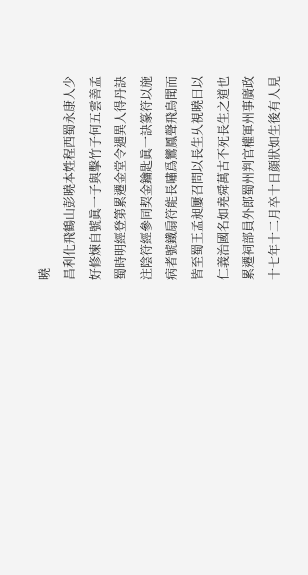曉
昌利化飛鶴山彭曉本姓程西蜀永康人少
好修煉自號眞一子與擊竹子何五雲善孟
蜀時明經登第累遷金堂令遇異人得丹訣
注陰符經參同契金鑰匙眞一訣篆符以施
病者號鐵扇符能長嘯爲鸞鳳聲飛鳥聞而
皆至蜀王孟昶屢召問以長生乆視曉曰以
仁義治國名如堯舜萬古不死長生之道也
累遷祠部員外郎蜀州判官權軍州事廣政
十七年十二月卒十日顔狀如生後有人見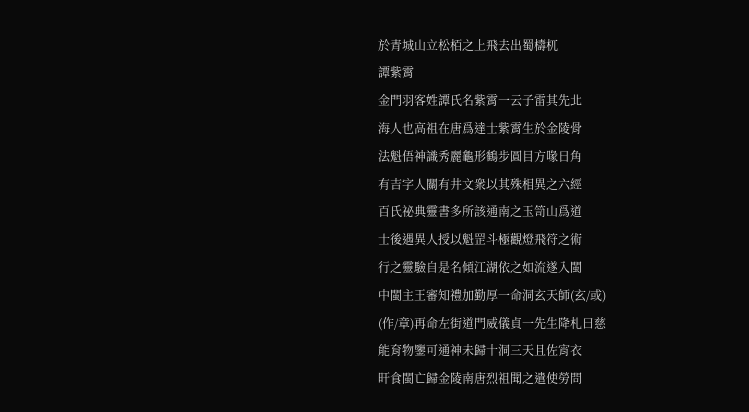於青城山立松栢之上飛去出蜀檮杌
譚紫霄
金門羽客姓譚氏名紫霄一云子雷其先北
海人也高祖在唐爲達士紫霄生於金陵骨
法魁俉神識秀麗龜形鶴步圓目方喙日角
有吉字人關有井文衆以其殊相異之六經
百氏祕典靈書多所該通南之玉笥山爲道
士後遇異人授以魁罡斗極觀燈飛符之術
行之靈驗自是名傾江湖依之如流遂入閩
中閩主王審知禮加勤厚一命洞玄天師(玄/或)
(作/章)再命左街道門威儀貞一先生降札曰慈
能育物鑒可通神未歸十洞三天且佐宵衣
旰食閩亡歸金陵南唐烈祖聞之遣使勞問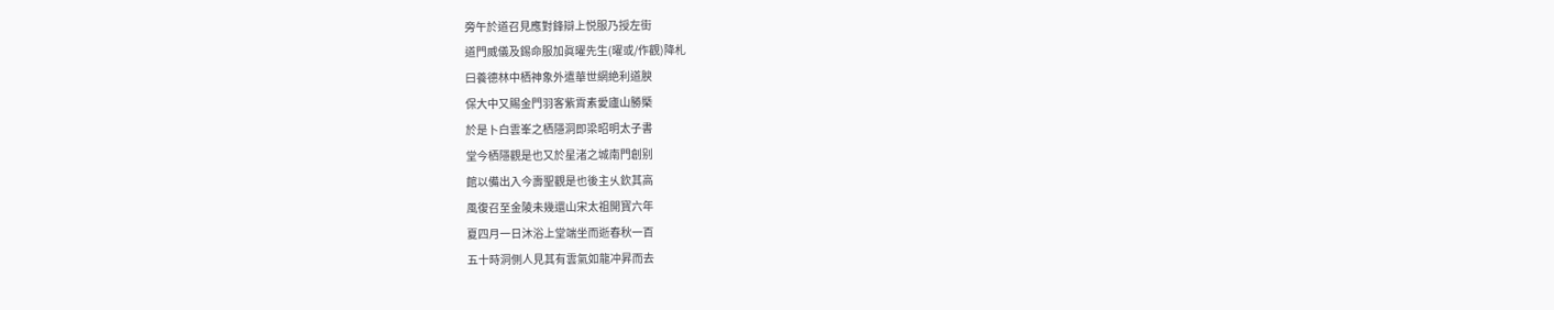旁午於道召見應對鋒辯上悦服乃授左街
道門威儀及錫命服加眞曜先生(曜或/作觀)降札
曰養德林中栖神象外遣華世網絶利道腴
保大中又賜金門羽客紫霄素愛廬山勝槩
於是卜白雲峯之栖隱洞即梁昭明太子書
堂今栖隱觀是也又於星渚之城南門創别
館以備出入今壽聖觀是也後主乆欽其高
風復召至金陵未幾還山宋太祖開寳六年
夏四月一日沐浴上堂端坐而逝春秋一百
五十時洞側人見其有雲氣如龍冲昇而去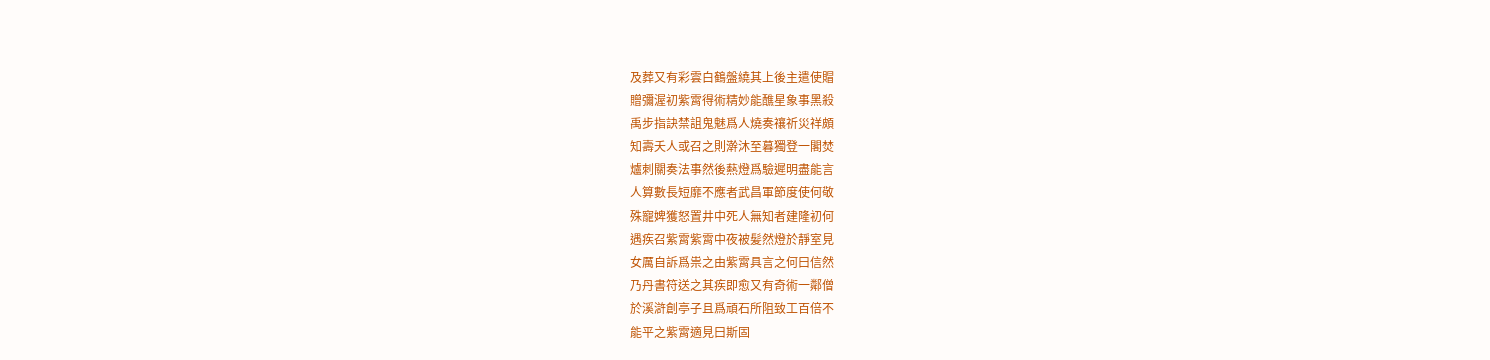及葬又有彩雲白鶴盤繞其上後主遣使賵
贈彌渥初紫霄得術精妙能醮星象事黑殺
禹步指訣禁詛鬼魅爲人燒奏禳祈災祥頗
知壽夭人或召之則澣沐至暮獨登一閣焚
爐刺關奏法事然後爇燈爲驗遲明盡能言
人算數長短靡不應者武昌軍節度使何敬
殊寵婢獲怒置井中死人無知者建隆初何
遇疾召紫霄紫霄中夜被髪然燈於靜室見
女厲自訴爲祟之由紫霄具言之何曰信然
乃丹書符送之其疾即愈又有奇術一鄰僧
於溪滸創亭子且爲頑石所阻致工百倍不
能平之紫霄適見曰斯固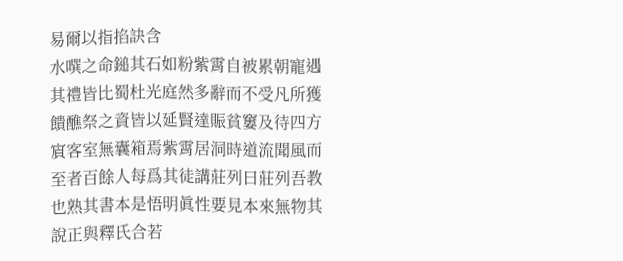易爾以指掐訣含
水噀之命鎚其石如粉紫霄自被累朝寵遇
其禮皆比蜀杜光庭然多辭而不受凡所獲
饋醮祭之資皆以延賢達賑貧窶及待四方
賔客室無囊箱焉紫霄居洞時道流聞風而
至者百餘人每爲其徒講莊列曰莊列吾教
也熟其書本是悟明眞性要見本來無物其
說正與釋氏合若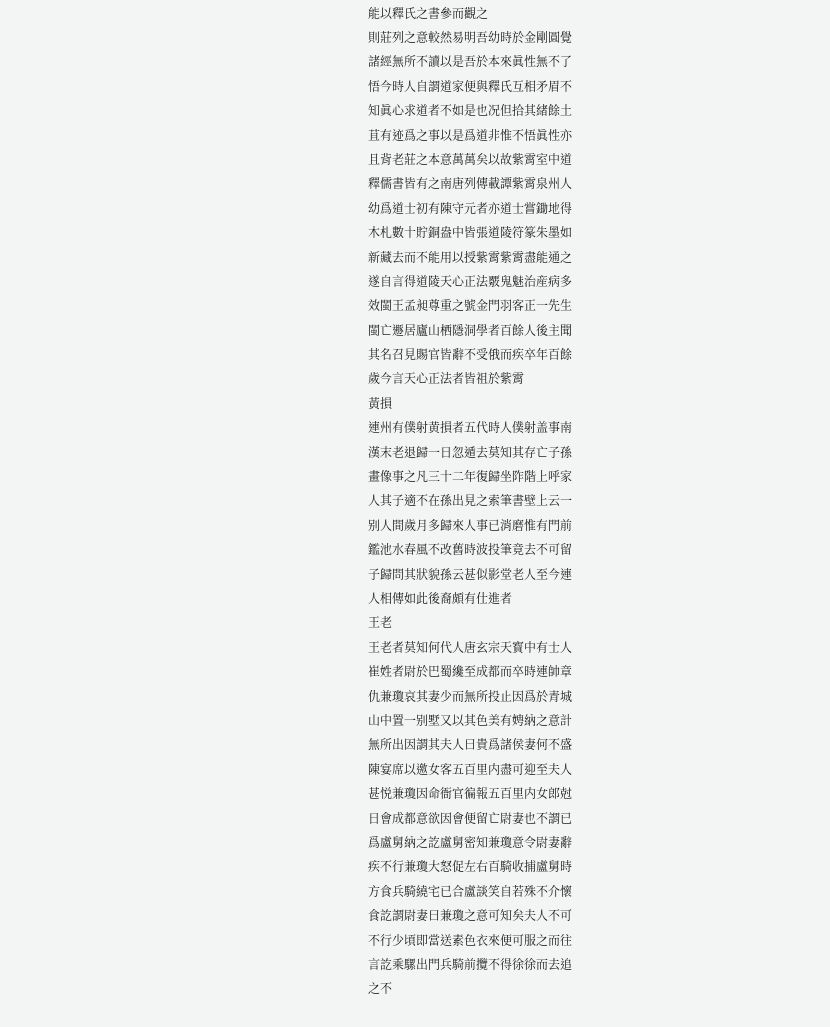能以釋氏之書參而觀之
則莊列之意較然易明吾幼時於金剛圓覺
諸經無所不讀以是吾於本來眞性無不了
悟今時人自謂道家便與釋氏互相矛眉不
知眞心求道者不如是也况但拾其緒餘土
苴有迹爲之事以是爲道非惟不悟眞性亦
且背老莊之本意萬萬矣以故紫霄室中道
釋儒書皆有之南唐列傳載譚紫霄泉州人
幼爲道士初有陳守元者亦道士嘗鋤地得
木札數十貯銅盎中皆張道陵符篆朱墨如
新藏去而不能用以授紫霄紫霄盡能通之
遂自言得道陵天心正法覈鬼魅治産病多
效閩王孟昶尊重之號金門羽客正一先生
閩亡遯居廬山栖隱洞學者百餘人後主聞
其名召見賜官皆辭不受俄而疾卒年百餘
歲今言天心正法者皆祖於紫霄
黃損
連州有僕射黄損者五代時人僕射盖事南
漢末老退歸一日忽遁去莫知其存亡子孫
畫像事之凡三十二年復歸坐阼階上呼家
人其子適不在孫出見之索筆書壁上云一
别人間歲月多歸來人事已消磨惟有門前
鑑池水春風不改舊時波投筆竟去不可留
子歸問其狀貌孫云甚似影堂老人至今連
人相傳如此後裔頗有仕進者
王老
王老者莫知何代人唐玄宗天寳中有士人
崔姓者尉於巴蜀纔至成都而卒時連帥章
仇兼瓊哀其妻少而無所投止因爲於青城
山中置一别墅又以其色美有娉納之意計
無所出因謂其夫人曰貴爲諸侯妻何不盛
陳宴席以邀女客五百里内盡可迎至夫人
甚悦兼瓊因命衙官徧報五百里内女郎尅
日會成都意欲因會便留亡尉妻也不謂已
爲盧舅納之訖盧舅密知兼瓊意令尉妻辭
疾不行兼瓊大怒促左右百騎收捕盧舅時
方食兵騎繞宅已合盧談笑自若殊不介懷
食訖謂尉妻曰兼瓊之意可知矣夫人不可
不行少頃即當送素色衣來便可服之而往
言訖乘騾出門兵騎前攬不得徐徐而去追
之不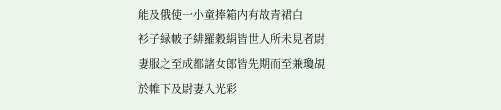能及俄使一小童捧箱内有故青裙白
衫子緑帔子緋羅穀絹皆世人所未見者尉
妻服之至成都諸女郎皆先期而至兼瓊覘
於帷下及尉妻入光彩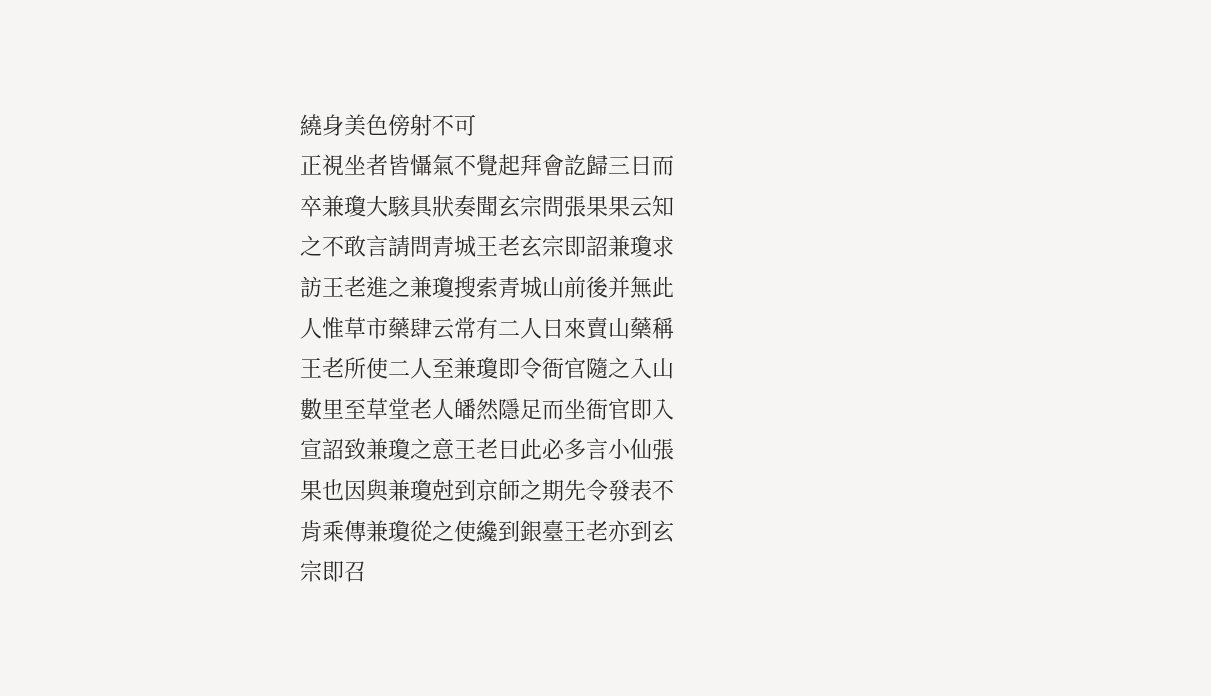繞身美色傍射不可
正視坐者皆懾氣不覺起拜會訖歸三日而
卒兼瓊大駭具狀奏聞玄宗問張果果云知
之不敢言請問青城王老玄宗即詔兼瓊求
訪王老進之兼瓊搜索青城山前後并無此
人惟草市藥肆云常有二人日來賣山藥稱
王老所使二人至兼瓊即令衙官隨之入山
數里至草堂老人皤然隱足而坐衙官即入
宣詔致兼瓊之意王老曰此必多言小仙張
果也因與兼瓊尅到京師之期先令發表不
肯乘傳兼瓊從之使纔到銀臺王老亦到玄
宗即召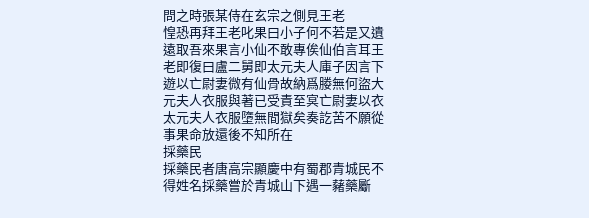問之時張某侍在玄宗之側見王老
惶恐再拜王老叱果曰小子何不若是又遺
遠取吾來果言小仙不敢專俟仙伯言耳王
老即復曰盧二舅即太元夫人庫子因言下
遊以亡尉妻微有仙骨故納爲媵無何盜大
元夫人衣服與著已受責至㝠亡尉妻以衣
太元夫人衣服墮無間獄矣奏訖苦不願從
事果命放還後不知所在
採藥民
採藥民者唐高宗顯慶中有蜀郡青城民不
得姓名採藥嘗於青城山下遇一藸藥斸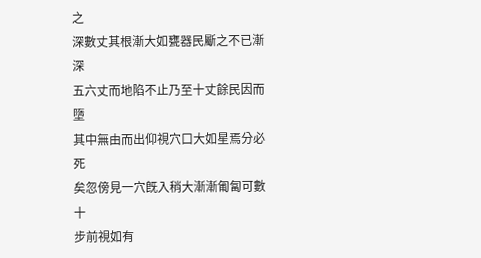之
深數丈其根漸大如甕器民斸之不已漸深
五六丈而地陷不止乃至十丈餘民因而墮
其中無由而出仰視穴口大如星焉分必死
矣忽傍見一穴旣入稍大漸漸匍匐可數十
步前視如有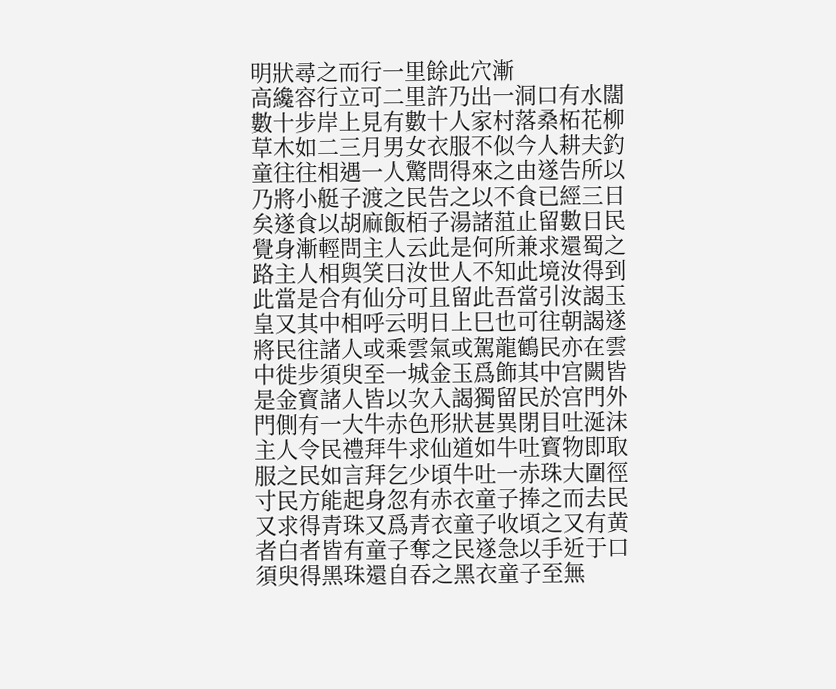明狀尋之而行一里餘此穴漸
高纔容行立可二里許乃出一洞口有水闊
數十步岸上見有數十人家村落桑柘花柳
草木如二三月男女衣服不似今人耕夫釣
童往往相遇一人驚問得來之由遂告所以
乃將小艇子渡之民告之以不食已經三日
矣遂食以胡麻飯栢子湯諸菹止留數日民
覺身漸輕問主人云此是何所兼求還蜀之
路主人相與笑曰汝世人不知此境汝得到
此當是合有仙分可且留此吾當引汝謁玉
皇又其中相呼云明日上巳也可往朝謁遂
將民往諸人或乘雲氣或駕龍鶴民亦在雲
中徙步須臾至一城金玉爲飾其中宫闕皆
是金寳諸人皆以次入謁獨留民於宫門外
門側有一大牛赤色形狀甚異閉目吐涎沫
主人令民禮拜牛求仙道如牛吐寳物即取
服之民如言拜乞少頃牛吐一赤珠大圍徑
寸民方能起身忽有赤衣童子捧之而去民
又求得青珠又爲青衣童子收頃之又有黄
者白者皆有童子奪之民遂急以手近于口
須臾得黑珠還自吞之黑衣童子至無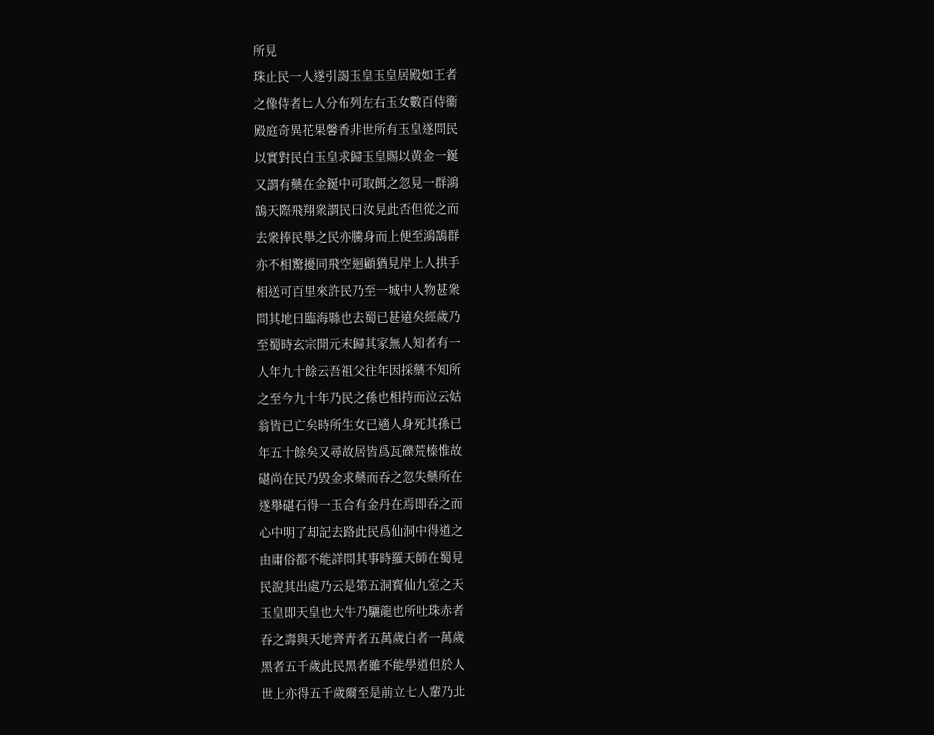所見
珠止民一人遂引謁玉皇玉皇居殿如王者
之像侍者匕人分布列左右玉女數百侍衞
殿庭奇異花果馨香非世所有玉皇遂問民
以實對民白玉皇求歸玉皇賜以黄金一鋋
又謂有藥在金鋋中可取餌之忽見一群鴻
鵠天際飛翔衆謂民曰汝見此否但從之而
去衆捧民舉之民亦騰身而上便至鴻鵠群
亦不相驚擾同飛空迴顧猶見岸上人拱手
相送可百里來許民乃至一城中人物甚衆
問其地曰臨海縣也去蜀已甚遠矣經歲乃
至蜀時玄宗開元末歸其家無人知者有一
人年九十餘云吾祖父往年因採藥不知所
之至今九十年乃民之孫也相持而泣云姑
翁皆已亡矣時所生女已適人身死其孫已
年五十餘矣又尋故居皆爲瓦礫荒榛惟故
碪尚在民乃毁金求藥而吞之忽失藥所在
遂舉碪石得一玉合有金丹在焉即吞之而
心中明了却記去路此民爲仙洞中得道之
由庸俗都不能詳問其事時羅天師在蜀見
民說其出處乃云是第五洞寳仙九室之天
玉皇即天皇也大牛乃驪龍也所吐珠赤者
吞之壽與天地齊青者五萬歲白者一萬歲
黑者五千歲此民黑者雖不能學道但於人
世上亦得五千歲爾至是前立七人輩乃北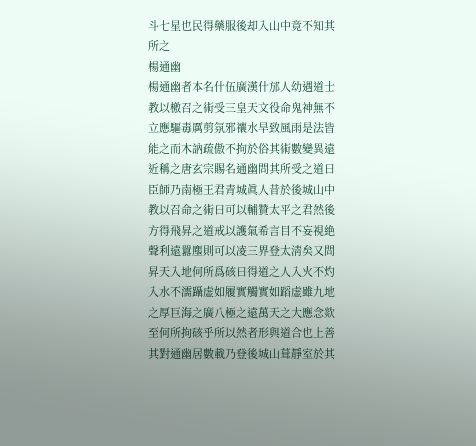斗七星也民得藥服後却入山中竟不知其
所之
楊通幽
楊通幽者本名什伍廣漢什邡人幼遇道士
教以檄召之術受三皇天文役命鬼神無不
立應驅毒厲剪氛邪禳水旱致風雨是法皆
能之而木訥疏傲不拘於俗其術數變異遠
近稱之唐玄宗賜名通幽問其所受之道曰
臣師乃南極王君青城眞人昔於後城山中
教以召命之術曰可以輔贊太平之君然後
方得飛昇之道戒以護氣希言目不妄視絶
聲利遠囂塵則可以凌三界登太淸矣又問
昇天入地何所爲硋曰得道之人入火不灼
入水不濡躡虚如履實觸實如蹈虚雖九地
之厚巨海之廣八極之遠萬天之大應念欻
至何所拘硋乎所以然者形與道合也上善
其對通幽居數載乃登後城山葺靜室於其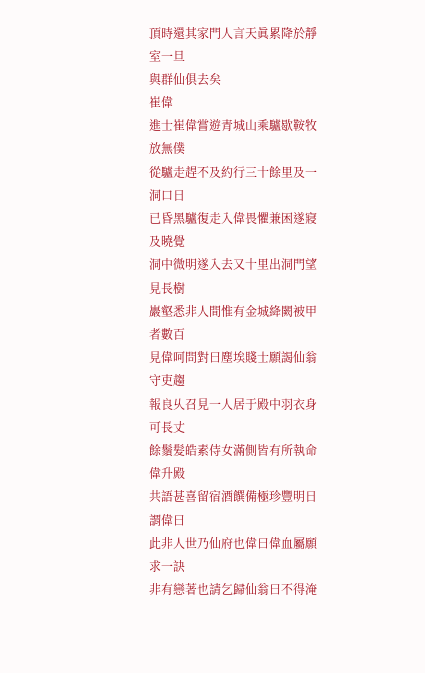頂時還其家門人言天眞累降於靜室一旦
與群仙俱去矣
崔偉
進士崔偉嘗遊青城山乘驢歇鞍牧放無僕
從驢走趕不及約行三十餘里及一洞口日
已昏黑驢復走入偉畏懼兼困遂寢及曉覺
洞中微明遂入去又十里出洞門望見長樹
巖壑悉非人間惟有金城絳闕被甲者數百
見偉呵問對曰塵埃賤士願謁仙翁守吏趨
報良乆召見一人居于殿中羽衣身可長丈
餘鬚髪皓素侍女滿側皆有所執命偉升殿
共語甚喜留宿酒饌備極珍豐明日謂偉曰
此非人世乃仙府也偉曰偉血屬願求一訣
非有戀著也請乞歸仙翁曰不得淹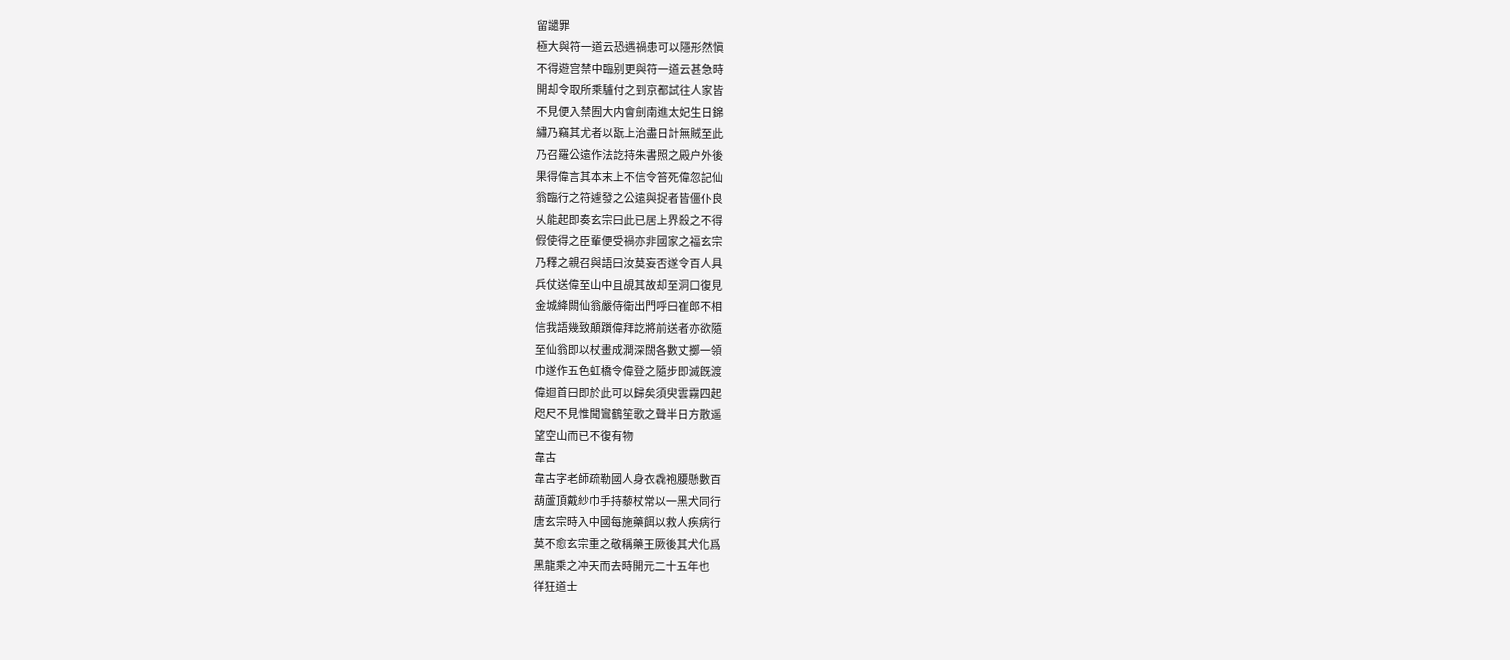留譴罪
極大與符一道云恐遇禍患可以隱形然愼
不得遊宫禁中臨别更與符一道云甚急時
開却令取所乘驢付之到京都試往人家皆
不見便入禁囿大内會劍南進太妃生日錦
繡乃竊其尤者以翫上治盡日計無賊至此
乃召羅公遠作法訖持朱書照之殿户外後
果得偉言其本末上不信令笞死偉忽記仙
翁臨行之符遽發之公遠與捉者皆僵仆良
乆能起即奏玄宗曰此已居上界殺之不得
假使得之臣輩便受禍亦非國家之福玄宗
乃釋之親召與語曰汝莫妄否遂令百人具
兵仗送偉至山中且覘其故却至洞口復見
金城絳闕仙翁嚴侍衛出門呼曰崔郎不相
信我語幾致顛躓偉拜訖將前送者亦欲隨
至仙翁即以杖畫成澗深闊各數丈擲一領
巾遂作五色虹橋令偉登之隨步即滅旣渡
偉迴首曰即於此可以歸矣須臾雲霧四起
咫尺不見惟聞鸞鶴笙歌之聲半日方散遥
望空山而已不復有物
韋古
韋古字老師疏勒國人身衣毳袍腰懸數百
葫蘆頂戴紗巾手持藜杖常以一黑犬同行
唐玄宗時入中國每施藥餌以救人疾病行
莫不愈玄宗重之敬稱藥王厥後其犬化爲
黑龍乘之冲天而去時開元二十五年也
徉狂道士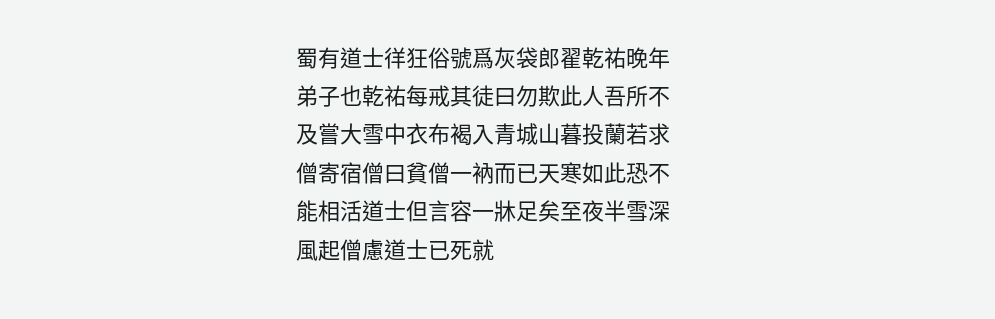蜀有道士徉狂俗號爲灰袋郎翟乾祐晚年
弟子也乾祐每戒其徒曰勿欺此人吾所不
及嘗大雪中衣布褐入青城山暮投蘭若求
僧寄宿僧曰貧僧一衲而已天寒如此恐不
能相活道士但言容一牀足矣至夜半雪深
風起僧慮道士已死就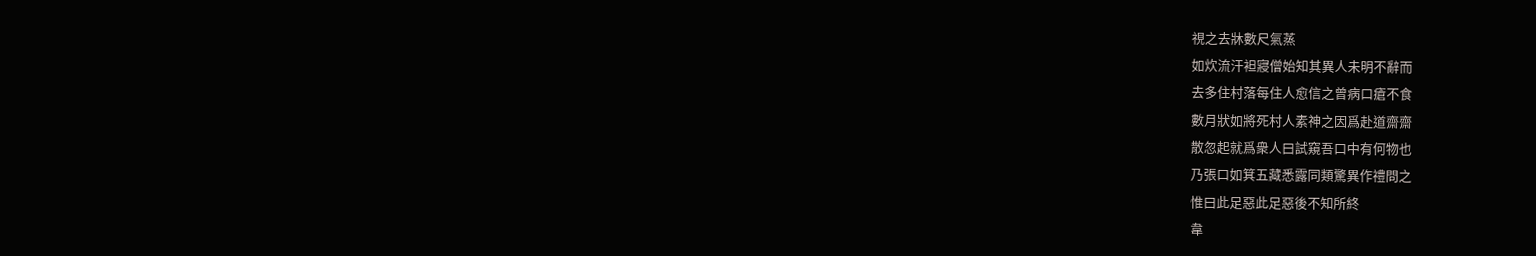視之去牀數尺氣蒸
如炊流汗袒寢僧始知其異人未明不辭而
去多住村落每住人愈信之曾病口瘡不食
數月狀如將死村人素神之因爲赴道齋齋
散忽起就爲衆人曰試窺吾口中有何物也
乃張口如箕五藏悉露同類驚異作禮問之
惟曰此足惡此足惡後不知所終
韋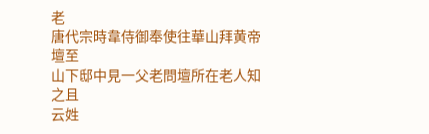老
唐代宗時韋侍御奉使往華山拜黄帝壇至
山下邸中見一父老問壇所在老人知之且
云姓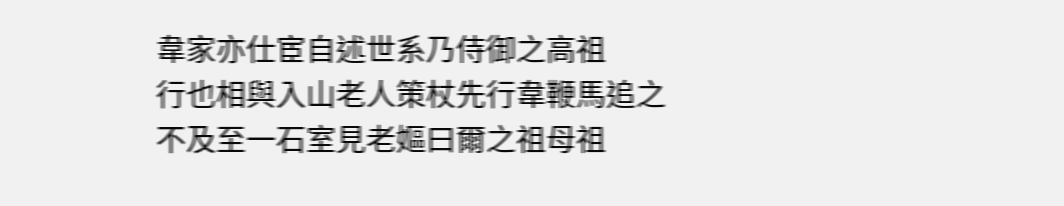韋家亦仕宦自述世系乃侍御之高祖
行也相與入山老人策杖先行韋鞭馬追之
不及至一石室見老嫗曰爾之祖母祖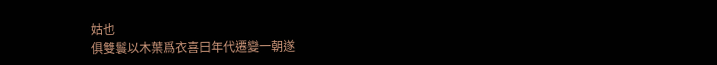姑也
俱雙鬟以木葉爲衣喜曰年代遷變一朝遂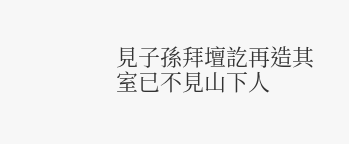見子孫拜壇訖再造其室已不見山下人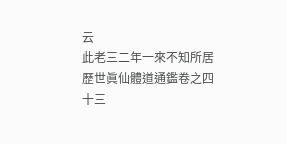云
此老三二年一來不知所居
歷世眞仙體道通鑑卷之四十三